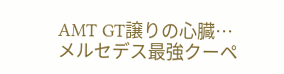AMT GT譲りの心臓…メルセデス最強クーペ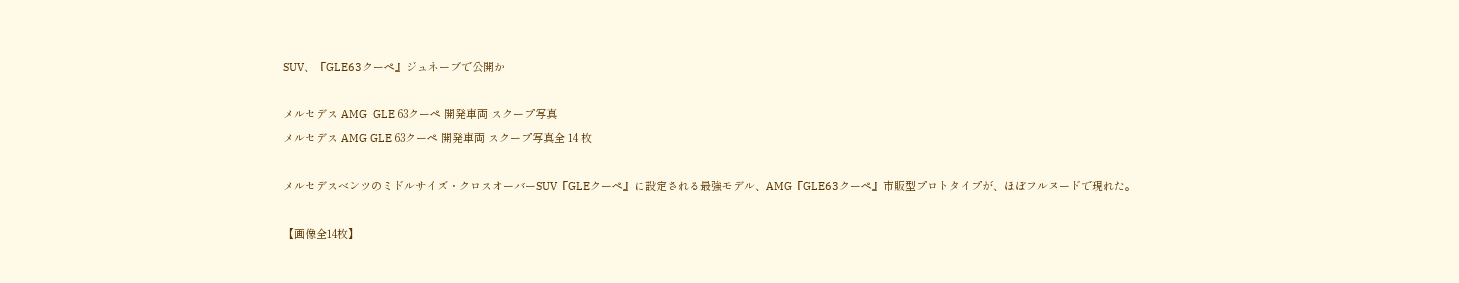SUV、『GLE63クーペ』ジュネーブで公開か

メルセデス AMG  GLE 63クーペ 開発車両 スクープ写真
メルセデス AMG GLE 63クーペ 開発車両 スクープ写真全 14 枚

メルセデスベンツのミドルサイズ・クロスオーバーSUV『GLEクーペ』に設定される最強モデル、AMG『GLE63クーペ』市販型プロトタイプが、ほぼフルヌードで現れた。

【画像全14枚】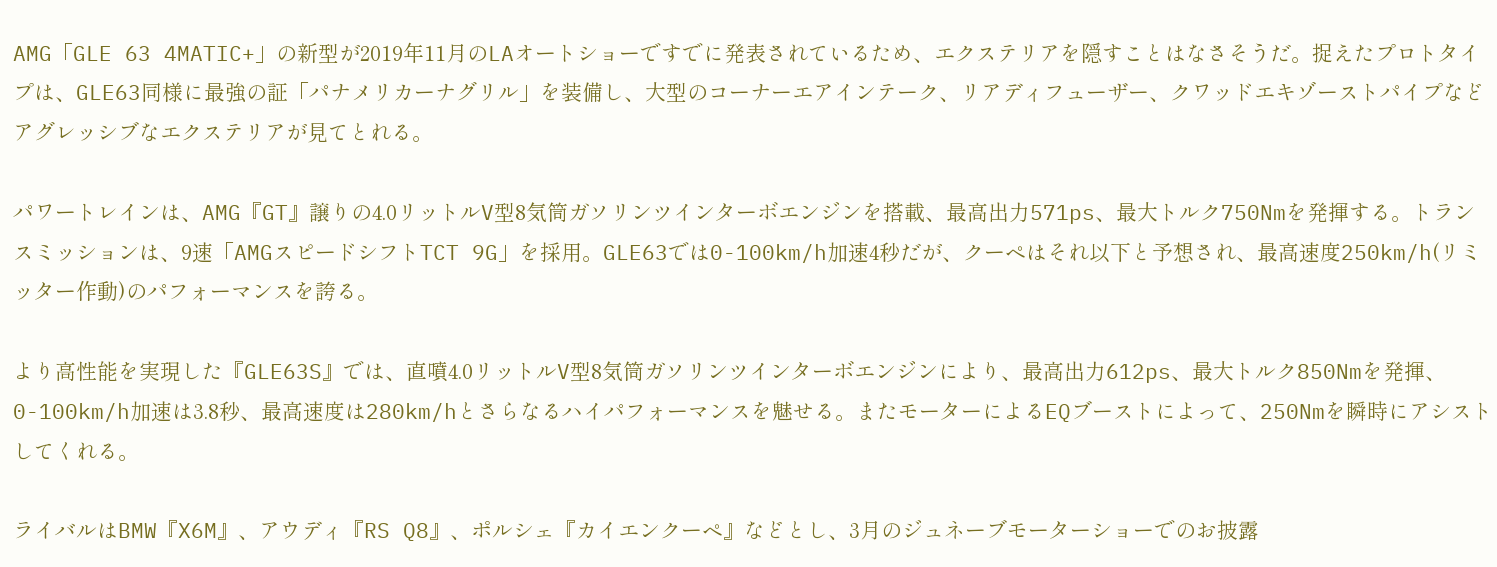AMG「GLE 63 4MATIC+」の新型が2019年11月のLAオートショーですでに発表されているため、エクステリアを隠すことはなさそうだ。捉えたプロトタイプは、GLE63同様に最強の証「パナメリカーナグリル」を装備し、大型のコーナーエアインテーク、リアディフューザー、クワッドエキゾーストパイプなどアグレッシブなエクステリアが見てとれる。

パワートレインは、AMG『GT』譲りの4.0リットルV型8気筒ガソリンツインターボエンジンを搭載、最高出力571ps、最大トルク750Nmを発揮する。トランスミッションは、9速「AMGスピードシフトTCT 9G」を採用。GLE63では0-100km/h加速4秒だが、クーペはそれ以下と予想され、最高速度250km/h(リミッター作動)のパフォーマンスを誇る。

より高性能を実現した『GLE63S』では、直噴4.0リットルV型8気筒ガソリンツインターボエンジンにより、最高出力612ps、最大トルク850Nmを発揮、0-100km/h加速は3.8秒、最高速度は280km/hとさらなるハイパフォーマンスを魅せる。またモーターによるEQブーストによって、250Nmを瞬時にアシストしてくれる。

ライバルはBMW『X6M』、アウディ『RS Q8』、ポルシェ『カイエンクーペ』などとし、3月のジュネーブモーターショーでのお披露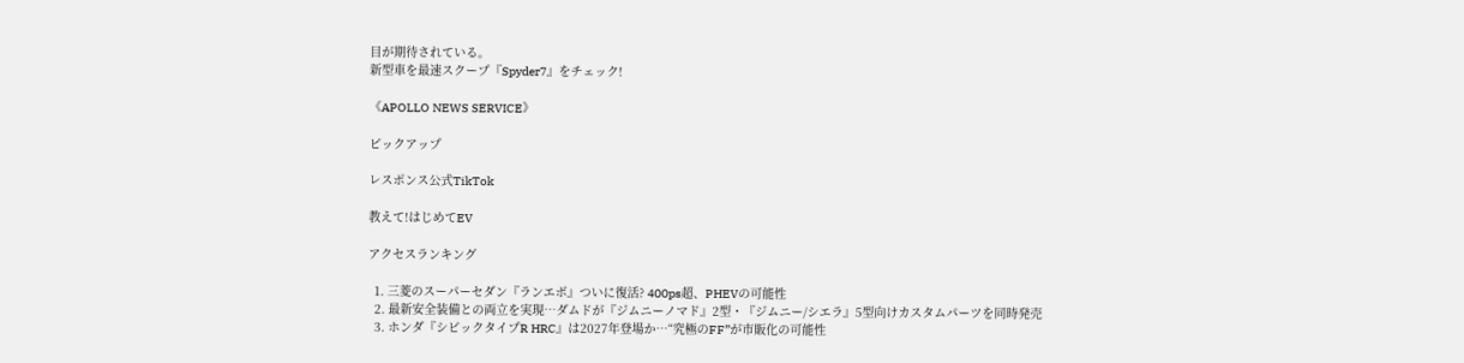目が期待されている。
新型車を最速スクープ『Spyder7』をチェック!

《APOLLO NEWS SERVICE》

ピックアップ

レスポンス公式TikTok

教えて!はじめてEV

アクセスランキング

  1. 三菱のスーパーセダン『ランエボ』ついに復活? 400ps超、PHEVの可能性
  2. 最新安全装備との両立を実現…ダムドが『ジムニーノマド』2型・『ジムニー/シエラ』5型向けカスタムパーツを同時発売
  3. ホンダ『シビックタイプR HRC』は2027年登場か…“究極のFF”が市販化の可能性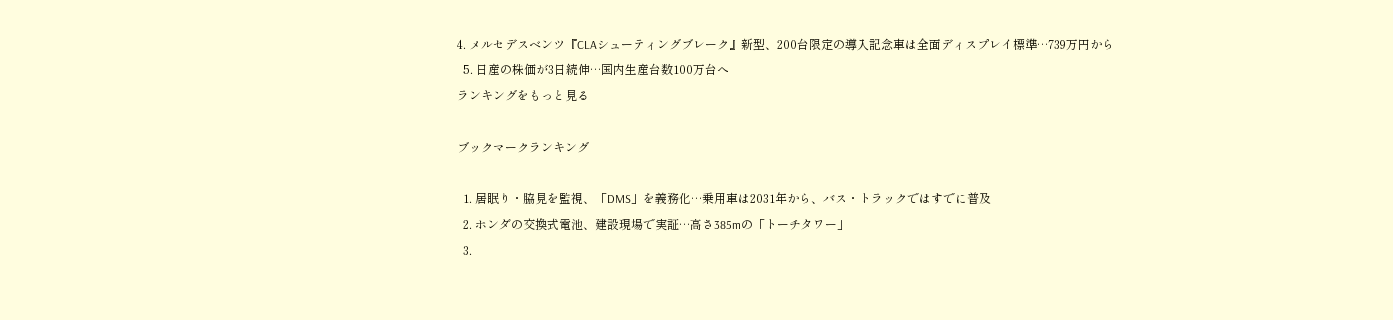4. メルセデスベンツ『CLAシューティングブレーク』新型、200台限定の導入記念車は全面ディスプレイ標準…739万円から
  5. 日産の株価が3日続伸…国内生産台数100万台へ
ランキングをもっと見る

ブックマークランキング

  1. 居眠り・脇見を監視、「DMS」を義務化…乗用車は2031年から、バス・トラックではすでに普及
  2. ホンダの交換式電池、建設現場で実証…高さ385mの「トーチタワー」
  3.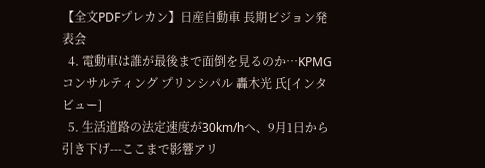【全文PDFプレカン】日産自動車 長期ビジョン発表会
  4. 電動車は誰が最後まで面倒を見るのか…KPMGコンサルティング プリンシパル 轟木光 氏[インタビュー]
  5. 生活道路の法定速度が30km/hへ、9月1日から引き下げ---ここまで影響アリ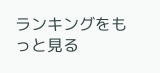ランキングをもっと見る